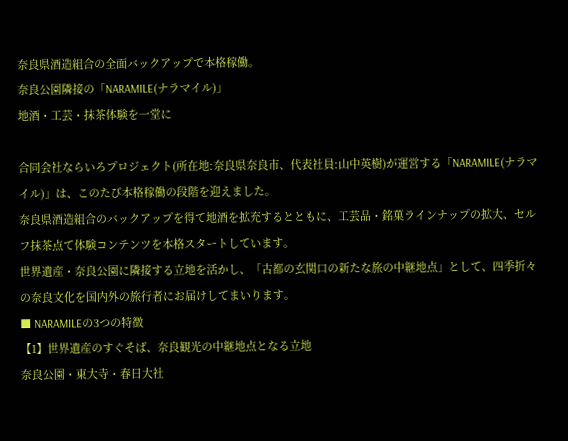奈良県酒造組合の全面バックアップで本格稼働。
奈良公園隣接の「NARAMILE(ナラマイル)」
地酒・工芸・抹茶体験を一堂に

合同会社ならいろプロジェクト(所在地:奈良県奈良市、代表社員:山中英樹)が運営する「NARAMILE(ナラマイル)」は、このたび本格稼働の段階を迎えました。
奈良県酒造組合のバックアップを得て地酒を拡充するとともに、工芸品・銘菓ラインナップの拡大、セルフ抹茶点て体験コンテンツを本格スタートしています。
世界遺産・奈良公園に隣接する立地を活かし、「古都の玄関口の新たな旅の中継地点」として、四季折々の奈良文化を国内外の旅行者にお届けしてまいります。
■ NARAMILEの3つの特徴
【1】世界遺産のすぐそば、奈良観光の中継地点となる立地
奈良公園・東大寺・春日大社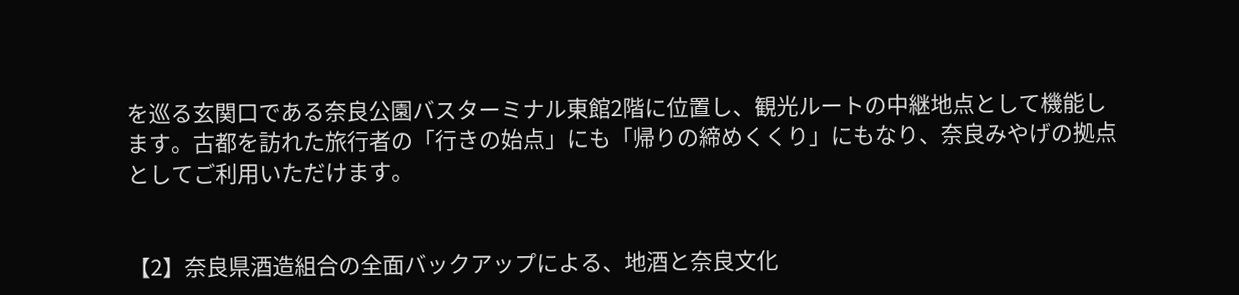を巡る玄関口である奈良公園バスターミナル東館2階に位置し、観光ルートの中継地点として機能します。古都を訪れた旅行者の「行きの始点」にも「帰りの締めくくり」にもなり、奈良みやげの拠点としてご利用いただけます。


【2】奈良県酒造組合の全面バックアップによる、地酒と奈良文化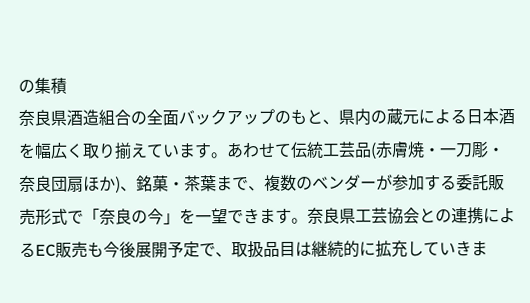の集積
奈良県酒造組合の全面バックアップのもと、県内の蔵元による日本酒を幅広く取り揃えています。あわせて伝統工芸品(赤膚焼・一刀彫・奈良団扇ほか)、銘菓・茶葉まで、複数のベンダーが参加する委託販売形式で「奈良の今」を一望できます。奈良県工芸協会との連携によるEC販売も今後展開予定で、取扱品目は継続的に拡充していきま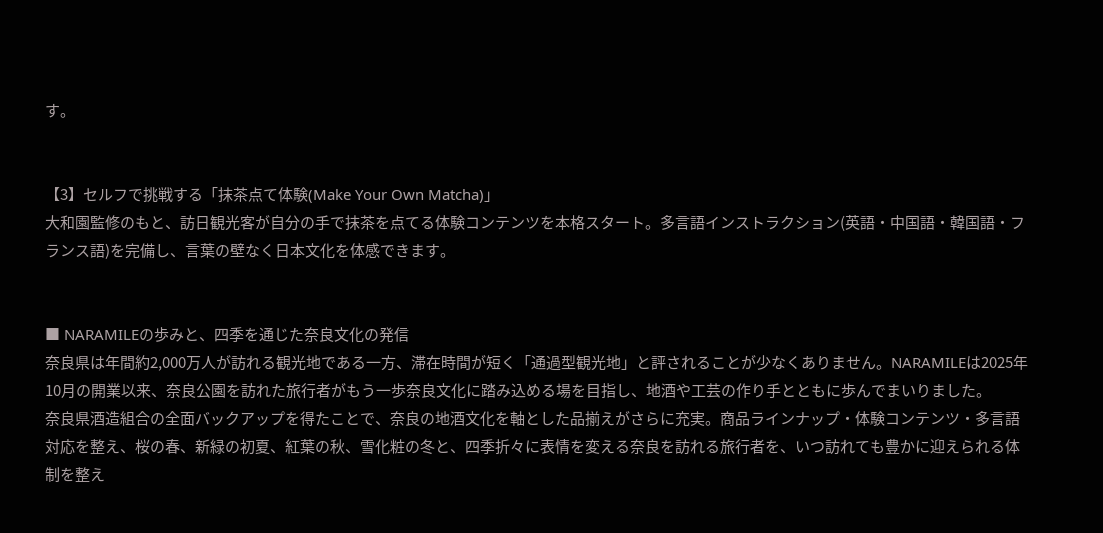す。


【3】セルフで挑戦する「抹茶点て体験(Make Your Own Matcha)」
大和園監修のもと、訪日観光客が自分の手で抹茶を点てる体験コンテンツを本格スタート。多言語インストラクション(英語・中国語・韓国語・フランス語)を完備し、言葉の壁なく日本文化を体感できます。


■ NARAMILEの歩みと、四季を通じた奈良文化の発信
奈良県は年間約2,000万人が訪れる観光地である一方、滞在時間が短く「通過型観光地」と評されることが少なくありません。NARAMILEは2025年10月の開業以来、奈良公園を訪れた旅行者がもう一歩奈良文化に踏み込める場を目指し、地酒や工芸の作り手とともに歩んでまいりました。
奈良県酒造組合の全面バックアップを得たことで、奈良の地酒文化を軸とした品揃えがさらに充実。商品ラインナップ・体験コンテンツ・多言語対応を整え、桜の春、新緑の初夏、紅葉の秋、雪化粧の冬と、四季折々に表情を変える奈良を訪れる旅行者を、いつ訪れても豊かに迎えられる体制を整え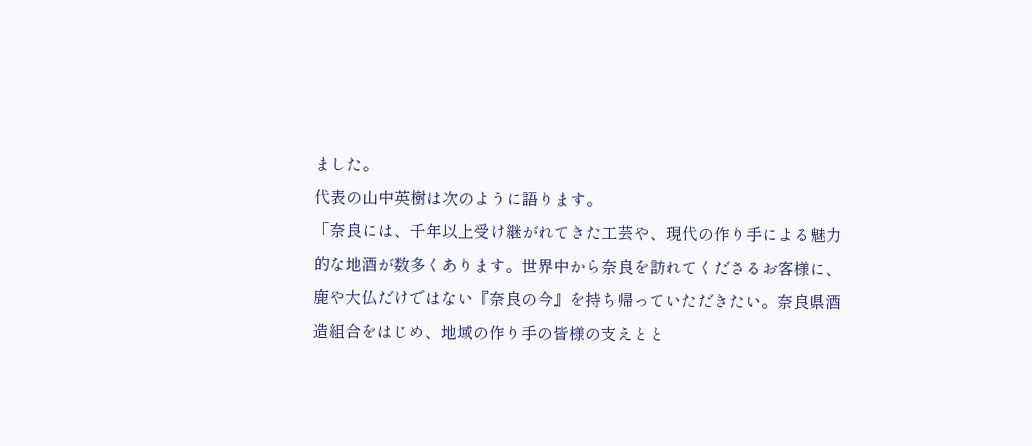ました。
代表の山中英樹は次のように語ります。
「奈良には、千年以上受け継がれてきた工芸や、現代の作り手による魅力的な地酒が数多くあります。世界中から奈良を訪れてくださるお客様に、鹿や大仏だけではない『奈良の今』を持ち帰っていただきたい。奈良県酒造組合をはじめ、地域の作り手の皆様の支えとと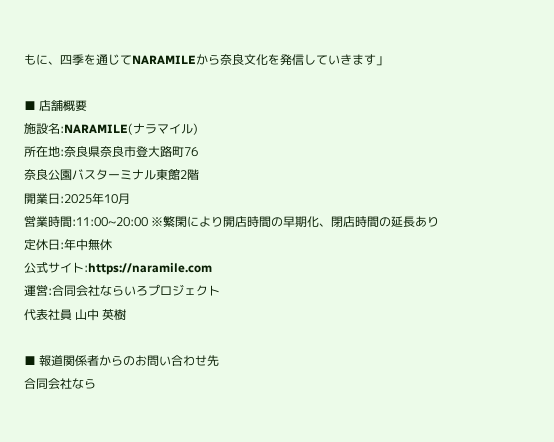もに、四季を通じてNARAMILEから奈良文化を発信していきます」

■ 店舗概要
施設名:NARAMILE(ナラマイル)
所在地:奈良県奈良市登大路町76
奈良公園バスターミナル東館2階
開業日:2025年10月
営業時間:11:00~20:00 ※繁閑により開店時間の早期化、閉店時間の延長あり
定休日:年中無休
公式サイト:https://naramile.com
運営:合同会社ならいろプロジェクト
代表社員 山中 英樹

■ 報道関係者からのお問い合わせ先
合同会社なら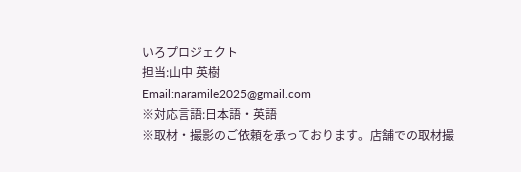いろプロジェクト
担当:山中 英樹
Email:naramile2025@gmail.com
※対応言語:日本語・英語
※取材・撮影のご依頼を承っております。店舗での取材撮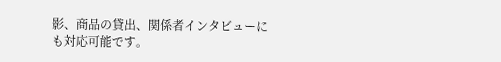影、商品の貸出、関係者インタビューにも対応可能です。